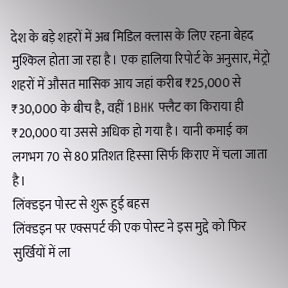देश के बड़े शहरों में अब मिडिल क्लास के लिए रहना बेहद मुश्किल होता जा रहा है। एक हालिया रिपोर्ट के अनुसार, मेट्रो शहरों में औसत मासिक आय जहां करीब ₹25,000 से ₹30,000 के बीच है, वहीं 1BHK फ्लैट का किराया ही ₹20,000 या उससे अधिक हो गया है। यानी कमाई का लगभग 70 से 80 प्रतिशत हिस्सा सिर्फ किराए में चला जाता है।
लिंक्डइन पोस्ट से शुरू हुई बहस
लिंक्डइन पर एक्सपर्ट की एक पोस्ट ने इस मुद्दे को फिर सुर्खियों में ला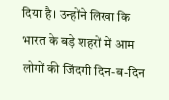दिया है। उन्होंने लिखा कि भारत के बड़े शहरों में आम लोगों की जिंदगी दिन-ब-दिन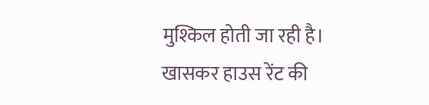मुश्किल होती जा रही है। खासकर हाउस रेंट की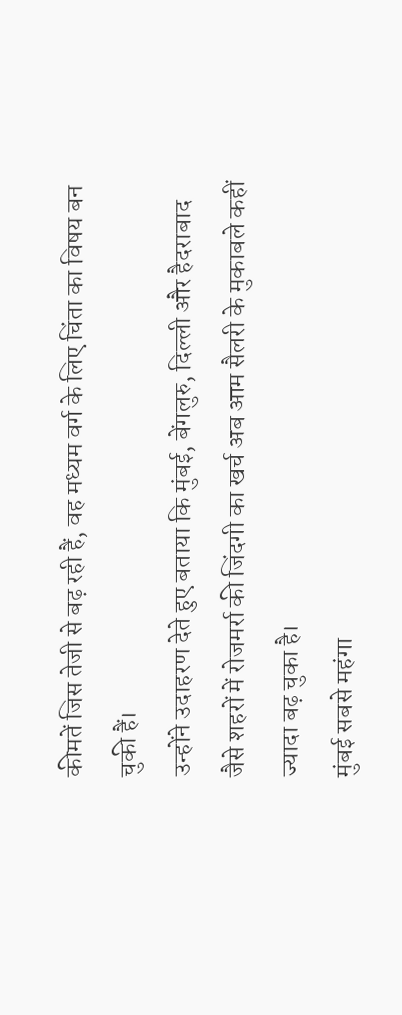कीमतें जिस तेजी से बढ़ रही हैं, वह मध्यम वर्ग के लिए चिंता का विषय बन चुकी हैं।
उन्होंने उदाहरण देते हुए बताया कि मुंबई, बेंगलुरु, दिल्ली और हैदराबाद जैसे शहरों में रोजमर्रा की जिंदगी का खर्च अब आम सैलरी के मुकाबले कहीं ज्यादा बढ़ चुका है।
मुंबई सबसे महंगा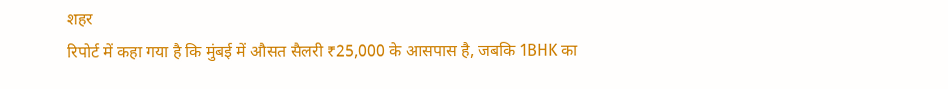शहर
रिपोर्ट में कहा गया है कि मुंबई में औसत सैलरी ₹25,000 के आसपास है, जबकि 1BHK का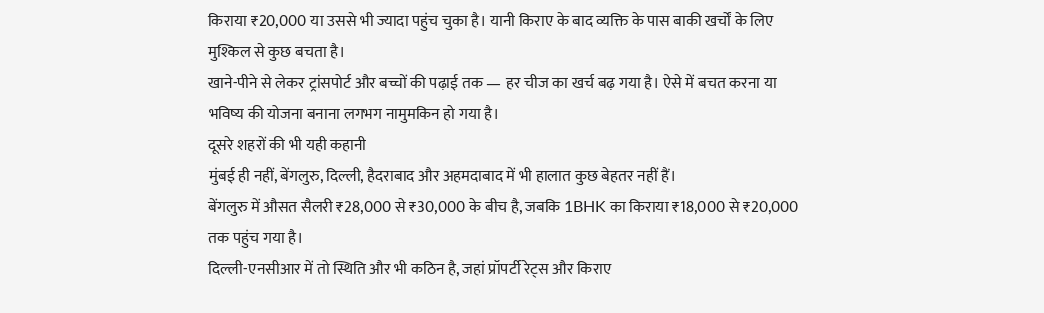किराया ₹20,000 या उससे भी ज्यादा पहुंच चुका है। यानी किराए के बाद व्यक्ति के पास बाकी खर्चों के लिए मुश्किल से कुछ बचता है।
खाने-पीने से लेकर ट्रांसपोर्ट और बच्चों की पढ़ाई तक — हर चीज का खर्च बढ़ गया है। ऐसे में बचत करना या भविष्य की योजना बनाना लगभग नामुमकिन हो गया है।
दूसरे शहरों की भी यही कहानी
मुंबई ही नहीं, बेंगलुरु, दिल्ली, हैदराबाद और अहमदाबाद में भी हालात कुछ बेहतर नहीं हैं।
बेंगलुरु में औसत सैलरी ₹28,000 से ₹30,000 के बीच है, जबकि 1BHK का किराया ₹18,000 से ₹20,000 तक पहुंच गया है।
दिल्ली-एनसीआर में तो स्थिति और भी कठिन है, जहां प्रॉपर्टी रेट्स और किराए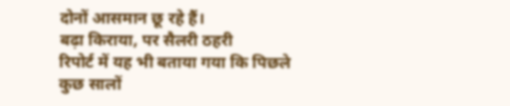दोनों आसमान छू रहे हैं।
बढ़ा किराया, पर सैलरी ठहरी
रिपोर्ट में यह भी बताया गया कि पिछले कुछ सालों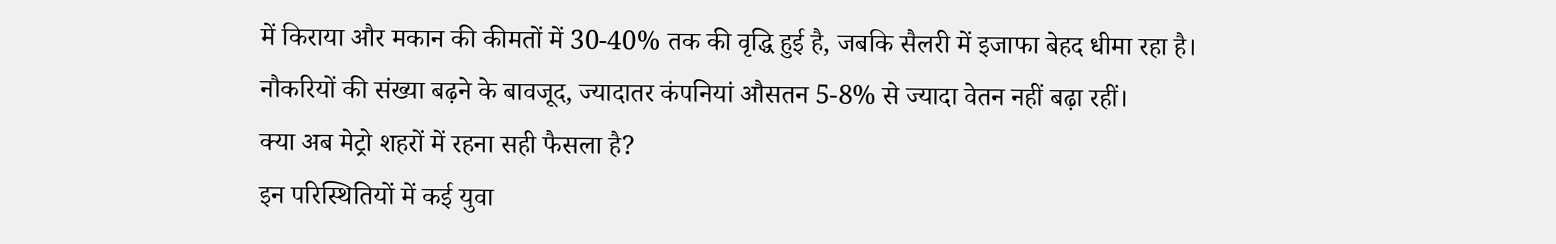में किराया और मकान की कीमतों में 30-40% तक की वृद्धि हुई है, जबकि सैलरी में इजाफा बेहद धीमा रहा है।
नौकरियों की संख्या बढ़ने के बावजूद, ज्यादातर कंपनियां औसतन 5-8% से ज्यादा वेतन नहीं बढ़ा रहीं।
क्या अब मेट्रो शहरों में रहना सही फैसला है?
इन परिस्थितियों में कई युवा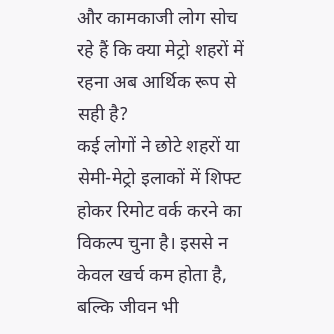और कामकाजी लोग सोच रहे हैं कि क्या मेट्रो शहरों में रहना अब आर्थिक रूप से सही है?
कई लोगों ने छोटे शहरों या सेमी-मेट्रो इलाकों में शिफ्ट होकर रिमोट वर्क करने का विकल्प चुना है। इससे न केवल खर्च कम होता है, बल्कि जीवन भी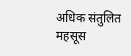अधिक संतुलित महसूस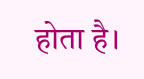होता है।